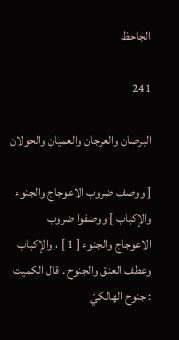الجاحظ

241

البرصان والعرجان والعميان والحولان

[ ووصف ضروب الاعوجاج والجنوء والإكباب ] ووصفوا ضروب الاعوجاج والجنوء [ 1 ] ، والإكباب وعطف العنق والجنوح . قال الكميت : جنوح الهالكيّ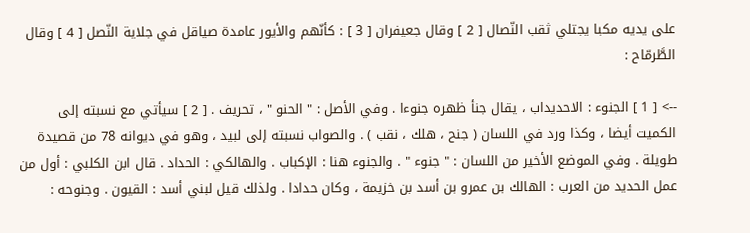على يديه مكبا يجتلي ثقب النّصال [ 2 ] وقال جعيفران [ 3 ] : كأنّهم والأيور عامدة صياقل في جلاية النّصل [ 4 ] وقال الطَّرمّاح :

--> [ 1 ] الجنوء : الاحديداب ، يقال جنأ ظهره جنوءا . وفي الأصل : " الحنو " ، تحريف . [ 2 ] سيأتي مع نسبته إلى الكميت أيضا ، وكذا ورد في اللسان ( جنح ، هلك ، نقب ) . والصواب نسبته إلى لبيد ، وهو في ديوانه 78 من قصيدة طويلة . وفي الموضع الأخير من اللسان : " جنوء " . والجنوء هنا : الإكباب . والهالكي : الحداد . قال ابن الكلبي : أول من عمل الحديد من العرب : الهالك بن عمرو بن أسد بن خزيمة ، وكان حدادا . ولذلك قيل لبني أسد : القيون . وجنوحه :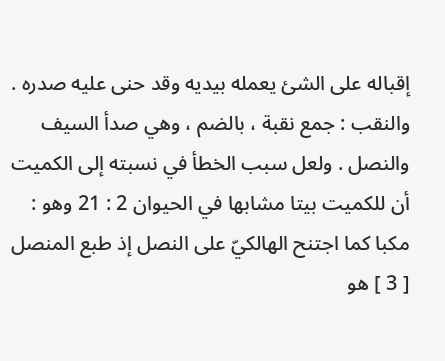إقباله على الشئ يعمله بيديه وقد حنى عليه صدره . والنقب : جمع نقبة ، بالضم ، وهي صدأ السيف والنصل . ولعل سبب الخطأ في نسبته إلى الكميت أن للكميت بيتا مشابها في الحيوان 2 : 21 وهو : مكبا كما اجتنح الهالكيّ على النصل إذ طبع المنصل [ 3 ] هو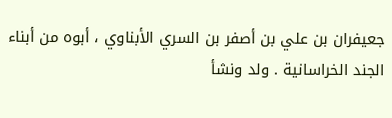جعيفران بن علي بن أصفر بن السري الأبناوي ، أبوه من أبناء الجند الخراسانية . ولد ونشأ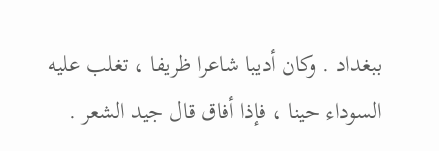ببغداد . وكان أديبا شاعرا ظريفا ، تغلب عليه السوداء حينا ، فإذا أفاق قال جيد الشعر .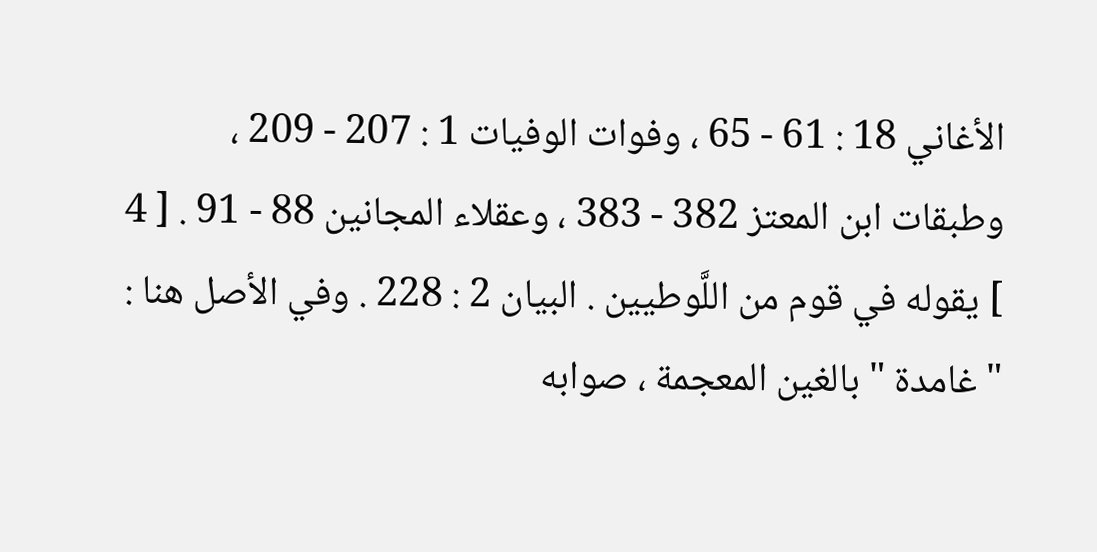الأغاني 18 : 61 - 65 ، وفوات الوفيات 1 : 207 - 209 ، وطبقات ابن المعتز 382 - 383 ، وعقلاء المجانين 88 - 91 . [ 4 ] يقوله في قوم من اللَّوطيين . البيان 2 : 228 . وفي الأصل هنا : " غامدة " بالغين المعجمة ، صوابه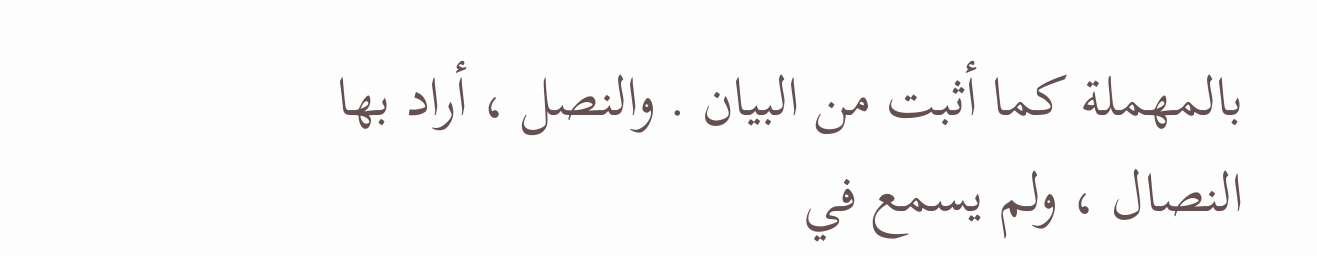بالمهملة كما أثبت من البيان . والنصل ، أراد بها النصال ، ولم يسمع في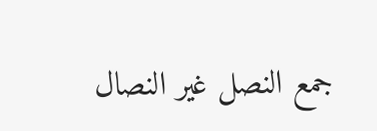جمع النصل غير النصال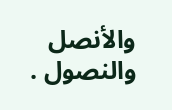والأنصل والنصول .